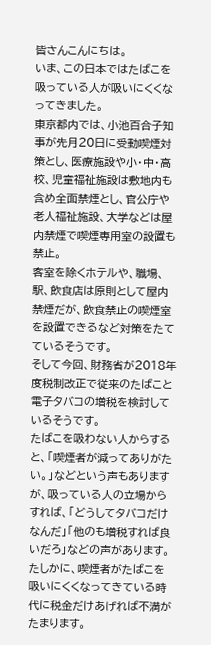皆さんこんにちは。
いま、この日本ではたばこを吸っている人が吸いにくくなってきました。
東京都内では、小池百合子知事が先月20日に受動喫煙対策とし、医療施設や小・中・高校、児童福祉施設は敷地内も含め全面禁煙とし、官公庁や老人福祉施設、大学などは屋内禁煙で喫煙専用室の設置も禁止。
客室を除くホテルや、職場、駅、飲食店は原則として屋内禁煙だが、飲食禁止の喫煙室を設置できるなど対策をたてているそうです。
そして今回、財務省が2018年度税制改正で従来のたばこと電子タバコの増税を検討しているそうです。
たばこを吸わない人からすると、「喫煙者が減ってありがたい。」などという声もありますが、吸っている人の立場からすれば、「どうしてタバコだけなんだ」「他のも増税すれば良いだろ」などの声があります。
たしかに、喫煙者がたばこを吸いにくくなってきている時代に税金だけあげれば不満がたまります。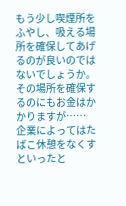もう少し喫煙所をふやし、吸える場所を確保してあげるのが良いのではないでしょうか。その場所を確保するのにもお金はかかりますが……
企業によってはたばこ休憩をなくすといったと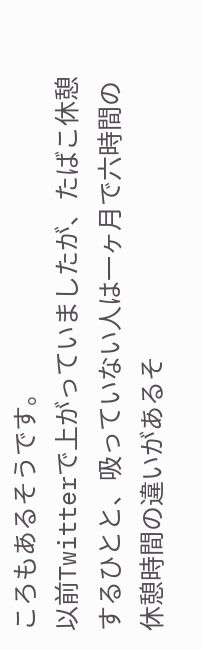ころもあるそうです。
以前Twitterで上がっていましたが、たばこ休憩するひとと、吸っていない人は一ヶ月で六時間の休憩時間の違いがあるそ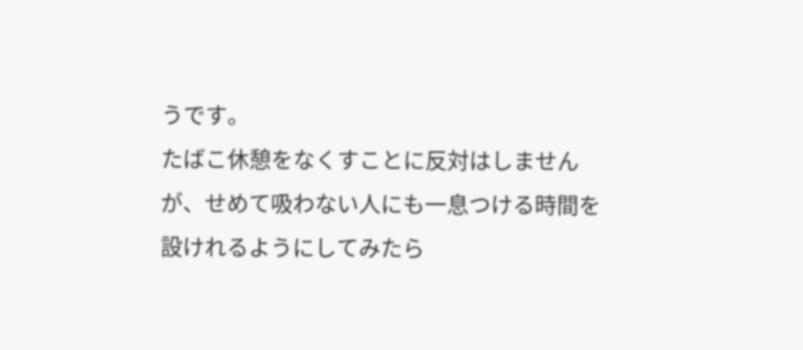うです。
たばこ休憩をなくすことに反対はしませんが、せめて吸わない人にも一息つける時間を設けれるようにしてみたら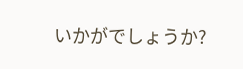いかがでしょうか?